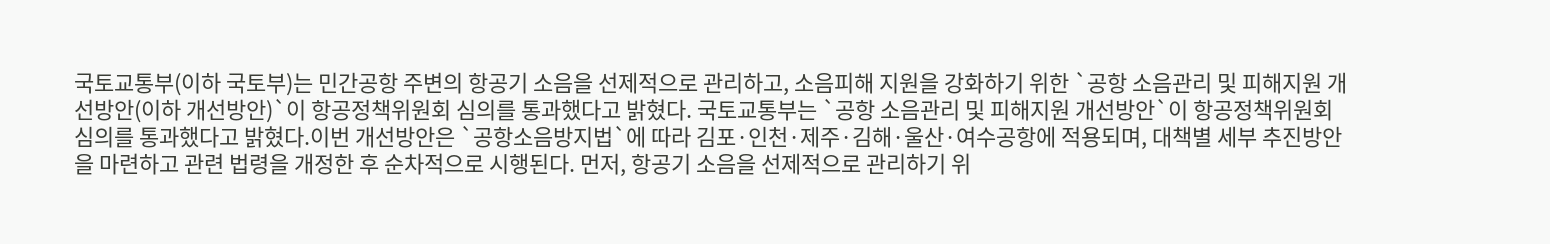국토교통부(이하 국토부)는 민간공항 주변의 항공기 소음을 선제적으로 관리하고, 소음피해 지원을 강화하기 위한 `공항 소음관리 및 피해지원 개선방안(이하 개선방안)`이 항공정책위원회 심의를 통과했다고 밝혔다. 국토교통부는 `공항 소음관리 및 피해지원 개선방안`이 항공정책위원회 심의를 통과했다고 밝혔다.이번 개선방안은 `공항소음방지법`에 따라 김포·인천·제주·김해·울산·여수공항에 적용되며, 대책별 세부 추진방안을 마련하고 관련 법령을 개정한 후 순차적으로 시행된다. 먼저, 항공기 소음을 선제적으로 관리하기 위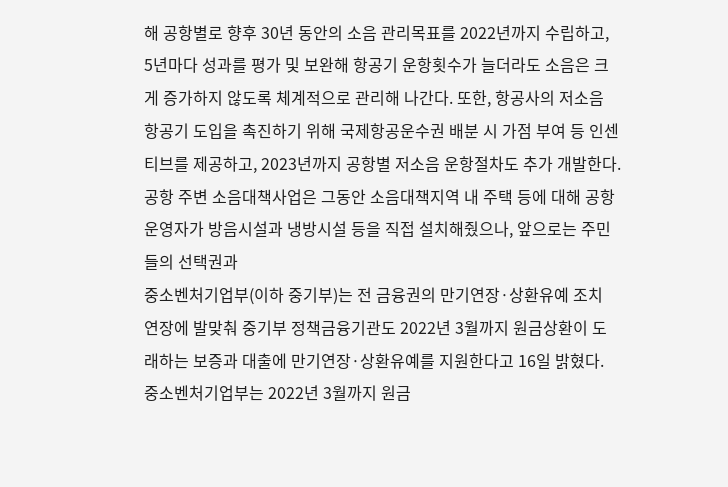해 공항별로 향후 30년 동안의 소음 관리목표를 2022년까지 수립하고, 5년마다 성과를 평가 및 보완해 항공기 운항횟수가 늘더라도 소음은 크게 증가하지 않도록 체계적으로 관리해 나간다. 또한, 항공사의 저소음 항공기 도입을 촉진하기 위해 국제항공운수권 배분 시 가점 부여 등 인센티브를 제공하고, 2023년까지 공항별 저소음 운항절차도 추가 개발한다. 공항 주변 소음대책사업은 그동안 소음대책지역 내 주택 등에 대해 공항운영자가 방음시설과 냉방시설 등을 직접 설치해줬으나, 앞으로는 주민들의 선택권과
중소벤처기업부(이하 중기부)는 전 금융권의 만기연장·상환유예 조치 연장에 발맞춰 중기부 정책금융기관도 2022년 3월까지 원금상환이 도래하는 보증과 대출에 만기연장·상환유예를 지원한다고 16일 밝혔다. 중소벤처기업부는 2022년 3월까지 원금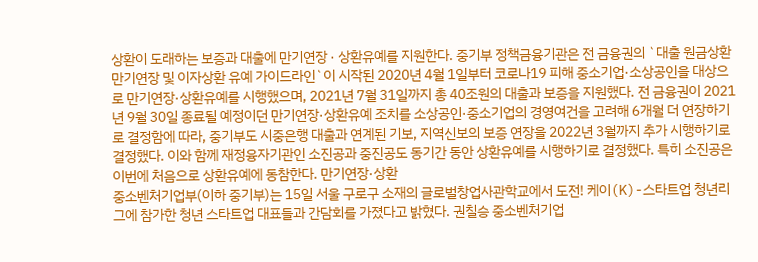상환이 도래하는 보증과 대출에 만기연장 · 상환유예를 지원한다. 중기부 정책금융기관은 전 금융권의 `대출 원금상환 만기연장 및 이자상환 유예 가이드라인`이 시작된 2020년 4월 1일부터 코로나19 피해 중소기업·소상공인을 대상으로 만기연장·상환유예를 시행했으며, 2021년 7월 31일까지 총 40조원의 대출과 보증을 지원했다. 전 금융권이 2021년 9월 30일 종료될 예정이던 만기연장·상환유예 조치를 소상공인·중소기업의 경영여건을 고려해 6개월 더 연장하기로 결정함에 따라, 중기부도 시중은행 대출과 연계된 기보, 지역신보의 보증 연장을 2022년 3월까지 추가 시행하기로 결정했다. 이와 함께 재정융자기관인 소진공과 중진공도 동기간 동안 상환유예를 시행하기로 결정했다. 특히 소진공은 이번에 처음으로 상환유예에 동참한다. 만기연장·상환
중소벤처기업부(이하 중기부)는 15일 서울 구로구 소재의 글로벌창업사관학교에서 도전! 케이(K)-스타트업 청년리그에 참가한 청년 스타트업 대표들과 간담회를 가졌다고 밝혔다. 권칠승 중소벤처기업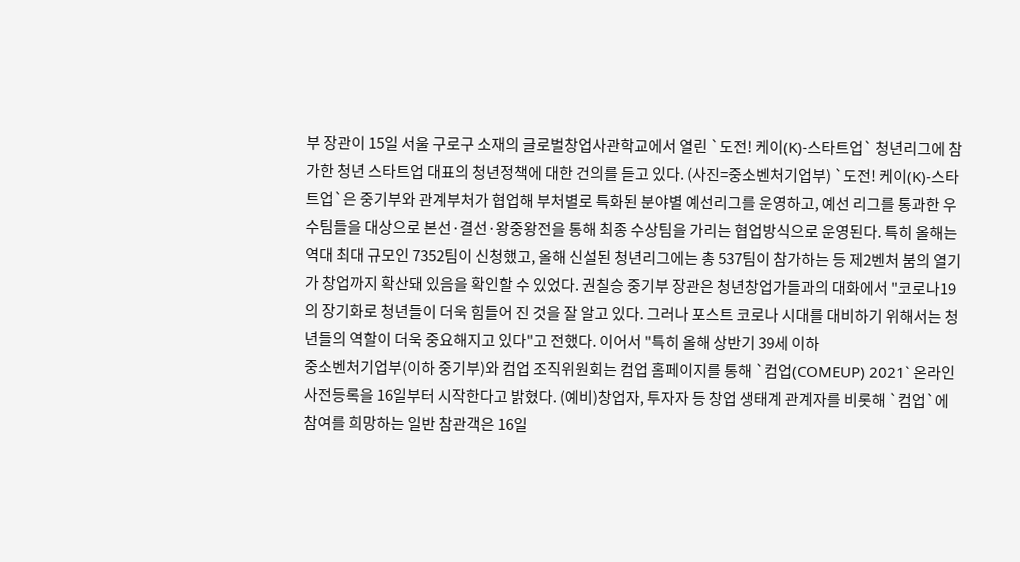부 장관이 15일 서울 구로구 소재의 글로벌창업사관학교에서 열린 `도전! 케이(K)-스타트업` 청년리그에 참가한 청년 스타트업 대표의 청년정책에 대한 건의를 듣고 있다. (사진=중소벤처기업부) `도전! 케이(K)-스타트업`은 중기부와 관계부처가 협업해 부처별로 특화된 분야별 예선리그를 운영하고, 예선 리그를 통과한 우수팀들을 대상으로 본선·결선·왕중왕전을 통해 최종 수상팀을 가리는 협업방식으로 운영된다. 특히 올해는 역대 최대 규모인 7352팀이 신청했고, 올해 신설된 청년리그에는 총 537팀이 참가하는 등 제2벤처 붐의 열기가 창업까지 확산돼 있음을 확인할 수 있었다. 권칠승 중기부 장관은 청년창업가들과의 대화에서 "코로나19의 장기화로 청년들이 더욱 힘들어 진 것을 잘 알고 있다. 그러나 포스트 코로나 시대를 대비하기 위해서는 청년들의 역할이 더욱 중요해지고 있다"고 전했다. 이어서 "특히 올해 상반기 39세 이하
중소벤처기업부(이하 중기부)와 컴업 조직위원회는 컴업 홈페이지를 통해 `컴업(COMEUP) 2021` 온라인 사전등록을 16일부터 시작한다고 밝혔다. (예비)창업자, 투자자 등 창업 생태계 관계자를 비롯해 `컴업`에 참여를 희망하는 일반 참관객은 16일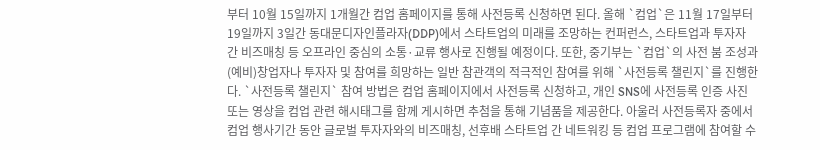부터 10월 15일까지 1개월간 컴업 홈페이지를 통해 사전등록 신청하면 된다. 올해 `컴업`은 11월 17일부터 19일까지 3일간 동대문디자인플라자(DDP)에서 스타트업의 미래를 조망하는 컨퍼런스, 스타트업과 투자자 간 비즈매칭 등 오프라인 중심의 소통·교류 행사로 진행될 예정이다. 또한, 중기부는 `컴업`의 사전 붐 조성과 (예비)창업자나 투자자 및 참여를 희망하는 일반 참관객의 적극적인 참여를 위해 `사전등록 챌린지`를 진행한다. `사전등록 챌린지` 참여 방법은 컴업 홈페이지에서 사전등록 신청하고, 개인 SNS에 사전등록 인증 사진 또는 영상을 컴업 관련 해시태그를 함께 게시하면 추첨을 통해 기념품을 제공한다. 아울러 사전등록자 중에서 컴업 행사기간 동안 글로벌 투자자와의 비즈매칭, 선후배 스타트업 간 네트워킹 등 컴업 프로그램에 참여할 수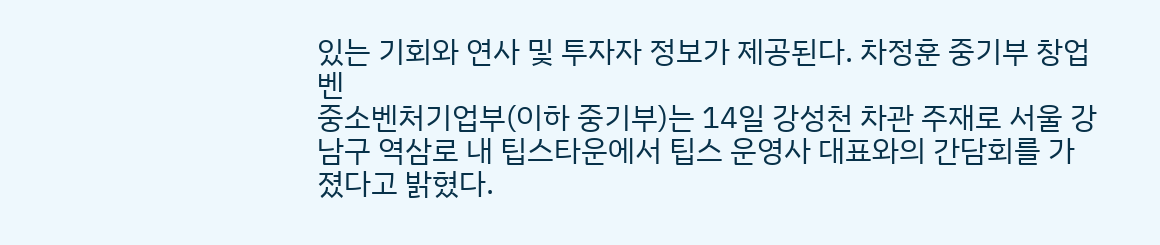있는 기회와 연사 및 투자자 정보가 제공된다. 차정훈 중기부 창업벤
중소벤처기업부(이하 중기부)는 14일 강성천 차관 주재로 서울 강남구 역삼로 내 팁스타운에서 팁스 운영사 대표와의 간담회를 가졌다고 밝혔다.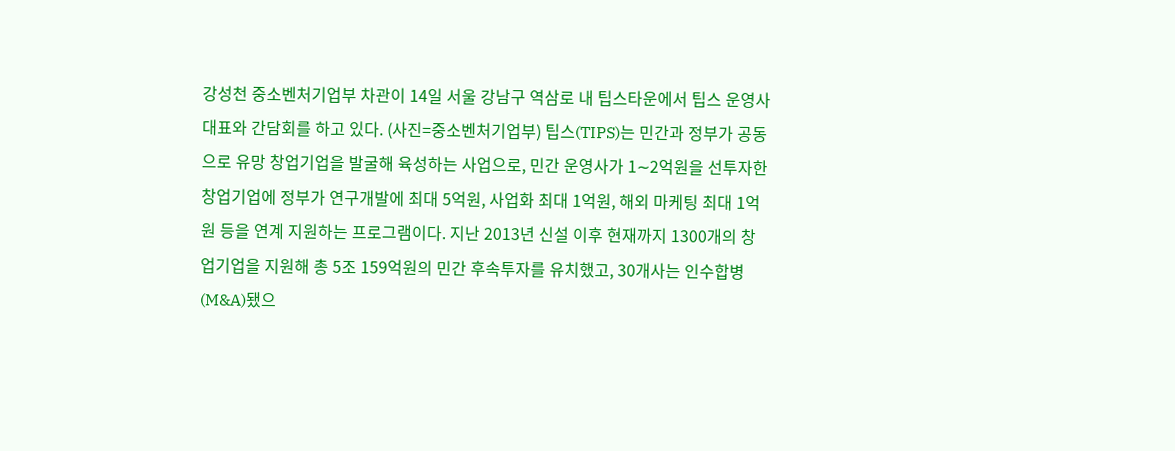강성천 중소벤처기업부 차관이 14일 서울 강남구 역삼로 내 팁스타운에서 팁스 운영사 대표와 간담회를 하고 있다. (사진=중소벤처기업부) 팁스(TIPS)는 민간과 정부가 공동으로 유망 창업기업을 발굴해 육성하는 사업으로, 민간 운영사가 1∼2억원을 선투자한 창업기업에 정부가 연구개발에 최대 5억원, 사업화 최대 1억원, 해외 마케팅 최대 1억원 등을 연계 지원하는 프로그램이다. 지난 2013년 신설 이후 현재까지 1300개의 창업기업을 지원해 총 5조 159억원의 민간 후속투자를 유치했고, 30개사는 인수합병(M&A)됐으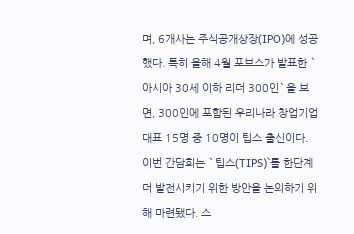며, 6개사는 주식공개상장(IPO)에 성공했다. 특히 올해 4월 포브스가 발표한 `아시아 30세 이하 리더 300인`을 보면, 300인에 포함된 우리나라 창업기업 대표 15명 중 10명이 팁스 출신이다. 이번 간담회는 `팁스(TIPS)`를 한단계 더 발전시키기 위한 방안을 논의하기 위해 마련됐다. 스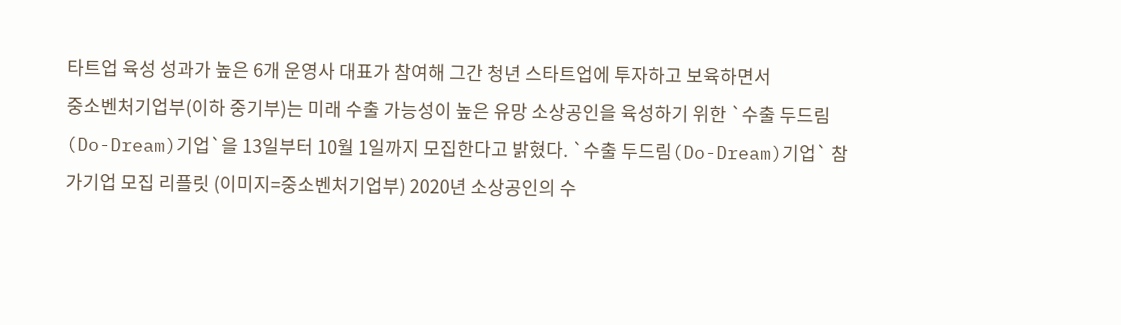타트업 육성 성과가 높은 6개 운영사 대표가 참여해 그간 청년 스타트업에 투자하고 보육하면서
중소벤처기업부(이하 중기부)는 미래 수출 가능성이 높은 유망 소상공인을 육성하기 위한 `수출 두드림(Do-Dream)기업`을 13일부터 10월 1일까지 모집한다고 밝혔다. `수출 두드림(Do-Dream)기업` 참가기업 모집 리플릿 (이미지=중소벤처기업부) 2020년 소상공인의 수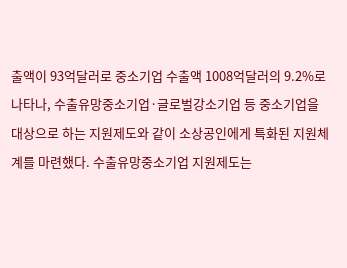출액이 93억달러로 중소기업 수출액 1008억달러의 9.2%로 나타나, 수출유망중소기업·글로벌강소기업 등 중소기업을 대상으로 하는 지원제도와 같이 소상공인에게 특화된 지원체계를 마련했다. 수출유망중소기업 지원제도는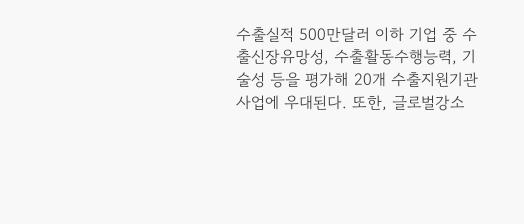수출실적 500만달러 이하 기업 중 수출신장유망성, 수출활동수행능력, 기술성 등을 평가해 20개 수출지원기관 사업에 우대된다. 또한, 글로벌강소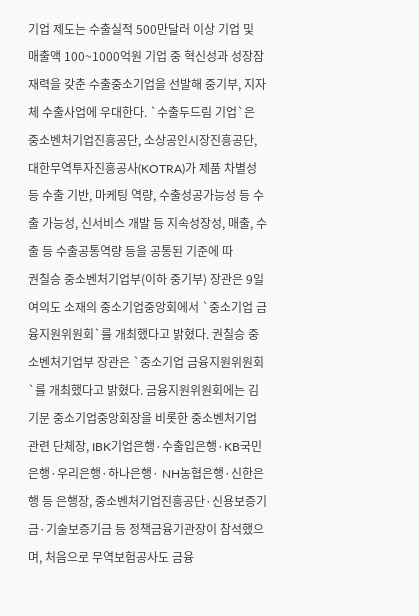기업 제도는 수출실적 500만달러 이상 기업 및 매출액 100~1000억원 기업 중 혁신성과 성장잠재력을 갖춘 수출중소기업을 선발해 중기부, 지자체 수출사업에 우대한다. `수출두드림 기업`은 중소벤처기업진흥공단, 소상공인시장진흥공단, 대한무역투자진흥공사(KOTRA)가 제품 차별성 등 수출 기반, 마케팅 역량, 수출성공가능성 등 수출 가능성, 신서비스 개발 등 지속성장성, 매출, 수출 등 수출공통역량 등을 공통된 기준에 따
권칠승 중소벤처기업부(이하 중기부) 장관은 9일 여의도 소재의 중소기업중앙회에서 `중소기업 금융지원위원회`를 개최했다고 밝혔다. 권칠승 중소벤처기업부 장관은 `중소기업 금융지원위원회`를 개최했다고 밝혔다. 금융지원위원회에는 김기문 중소기업중앙회장을 비롯한 중소벤처기업 관련 단체장, IBK기업은행·수출입은행·KB국민은행·우리은행·하나은행· NH농협은행·신한은행 등 은행장, 중소벤처기업진흥공단·신용보증기금·기술보증기금 등 정책금융기관장이 참석했으며, 처음으로 무역보험공사도 금융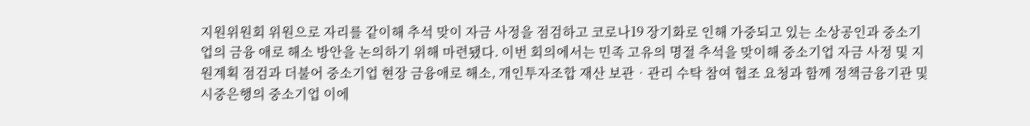지원위원회 위원으로 자리를 같이해 추석 맞이 자금 사정을 점검하고 코로나19 장기화로 인해 가중되고 있는 소상공인과 중소기업의 금융 애로 해소 방안을 논의하기 위해 마련됐다. 이번 회의에서는 민족 고유의 명절 추석을 맞이해 중소기업 자금 사정 및 지원계획 점검과 더불어 중소기업 현장 금융애로 해소, 개인투자조합 재산 보관‧관리 수탁 참여 협조 요청과 함께 정책금융기관 및 시중은행의 중소기업 이에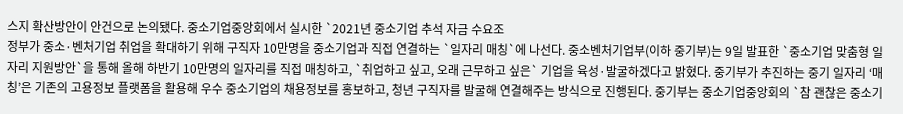스지 확산방안이 안건으로 논의됐다. 중소기업중앙회에서 실시한 `2021년 중소기업 추석 자금 수요조
정부가 중소·벤처기업 취업을 확대하기 위해 구직자 10만명을 중소기업과 직접 연결하는 `일자리 매칭`에 나선다. 중소벤처기업부(이하 중기부)는 9일 발표한 `중소기업 맞춤형 일자리 지원방안`을 통해 올해 하반기 10만명의 일자리를 직접 매칭하고, `취업하고 싶고, 오래 근무하고 싶은` 기업을 육성·발굴하겠다고 밝혔다. 중기부가 추진하는 중기 일자리 ‘매칭’은 기존의 고용정보 플랫폼을 활용해 우수 중소기업의 채용정보를 홍보하고, 청년 구직자를 발굴해 연결해주는 방식으로 진행된다. 중기부는 중소기업중앙회의 `참 괜찮은 중소기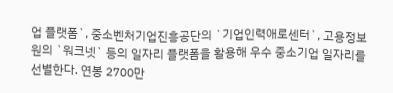업 플랫폼`, 중소벤처기업진흥공단의 `기업인력애로센터`, 고용정보원의 `워크넷` 등의 일자리 플랫폼을 활용해 우수 중소기업 일자리를 선별한다. 연봉 2700만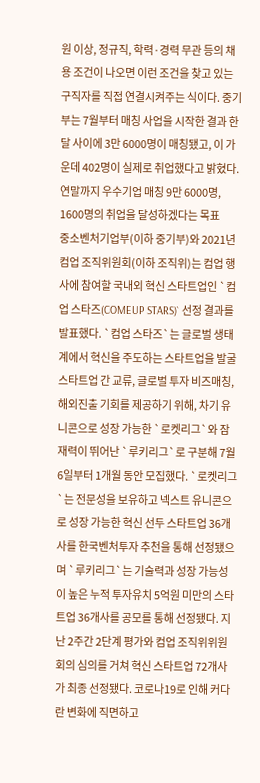원 이상, 정규직, 학력·경력 무관 등의 채용 조건이 나오면 이런 조건을 찾고 있는 구직자를 직접 연결시켜주는 식이다. 중기부는 7월부터 매칭 사업을 시작한 결과 한 달 사이에 3만 6000명이 매칭됐고, 이 가운데 402명이 실제로 취업했다고 밝혔다. 연말까지 우수기업 매칭 9만 6000명, 1600명의 취업을 달성하겠다는 목표
중소벤처기업부(이하 중기부)와 2021년 컴업 조직위원회(이하 조직위)는 컴업 행사에 참여할 국내외 혁신 스타트업인 `컴업 스타즈(COMEUP STARS)` 선정 결과를 발표했다. `컴업 스타즈`는 글로벌 생태계에서 혁신을 주도하는 스타트업을 발굴 스타트업 간 교류, 글로벌 투자 비즈매칭, 해외진출 기회를 제공하기 위해, 차기 유니콘으로 성장 가능한 `로켓리그`와 잠재력이 뛰어난 `루키리그`로 구분해 7월 6일부터 1개월 동안 모집했다. `로켓리그`는 전문성을 보유하고 넥스트 유니콘으로 성장 가능한 혁신 선두 스타트업 36개사를 한국벤처투자 추천을 통해 선정됐으며 `루키리그`는 기술력과 성장 가능성이 높은 누적 투자유치 5억원 미만의 스타트업 36개사를 공모를 통해 선정됐다. 지난 2주간 2단계 평가와 컴업 조직위위원회의 심의를 거쳐 혁신 스타트업 72개사가 최종 선정됐다. 코로나19로 인해 커다란 변화에 직면하고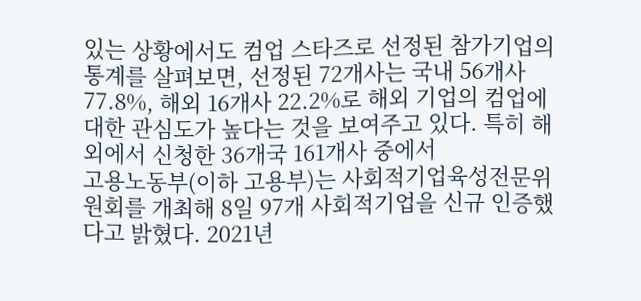있는 상황에서도 컴업 스타즈로 선정된 참가기업의 통계를 살펴보면, 선정된 72개사는 국내 56개사 77.8%, 해외 16개사 22.2%로 해외 기업의 컴업에 대한 관심도가 높다는 것을 보여주고 있다. 특히 해외에서 신청한 36개국 161개사 중에서
고용노동부(이하 고용부)는 사회적기업육성전문위원회를 개최해 8일 97개 사회적기업을 신규 인증했다고 밝혔다. 2021년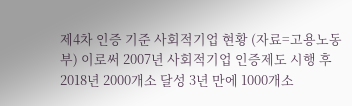제4차 인증 기준 사회적기업 현황 (자료=고용노동부) 이로써 2007년 사회적기업 인증제도 시행 후 2018년 2000개소 달성 3년 만에 1000개소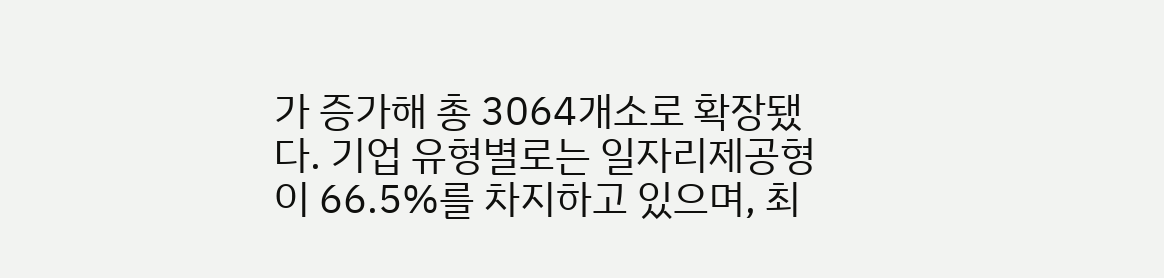가 증가해 총 3064개소로 확장됐다. 기업 유형별로는 일자리제공형이 66.5%를 차지하고 있으며, 최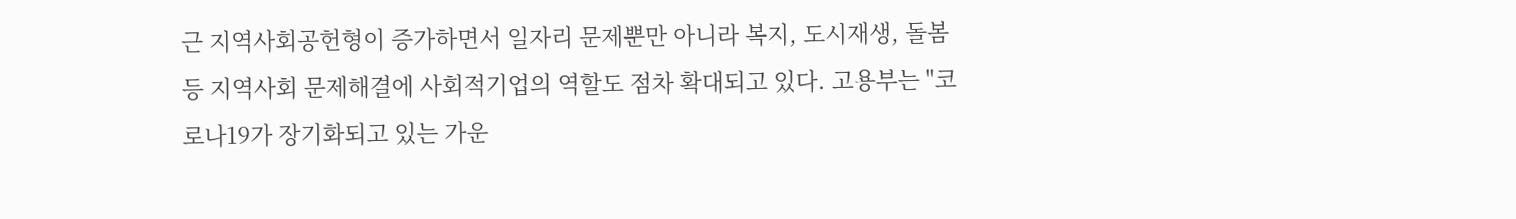근 지역사회공헌형이 증가하면서 일자리 문제뿐만 아니라 복지, 도시재생, 돌봄 등 지역사회 문제해결에 사회적기업의 역할도 점차 확대되고 있다. 고용부는 "코로나19가 장기화되고 있는 가운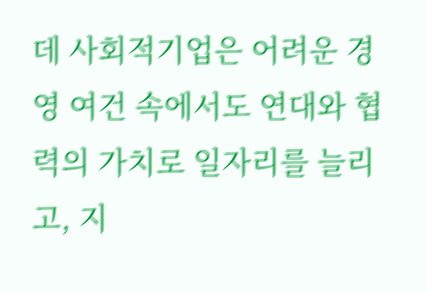데 사회적기업은 어려운 경영 여건 속에서도 연대와 협력의 가치로 일자리를 늘리고, 지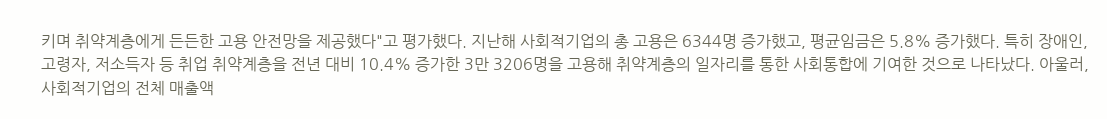키며 취약계층에게 든든한 고용 안전망을 제공했다"고 평가했다. 지난해 사회적기업의 총 고용은 6344명 증가했고, 평균임금은 5.8% 증가했다. 특히 장애인, 고령자, 저소득자 등 취업 취약계층을 전년 대비 10.4% 증가한 3만 3206명을 고용해 취약계층의 일자리를 통한 사회통합에 기여한 것으로 나타났다. 아울러, 사회적기업의 전체 매출액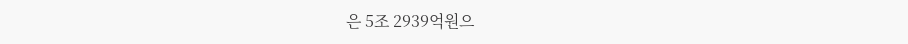은 5조 2939억원으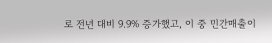로 전년 대비 9.9% 증가했고, 이 중 민간매출이